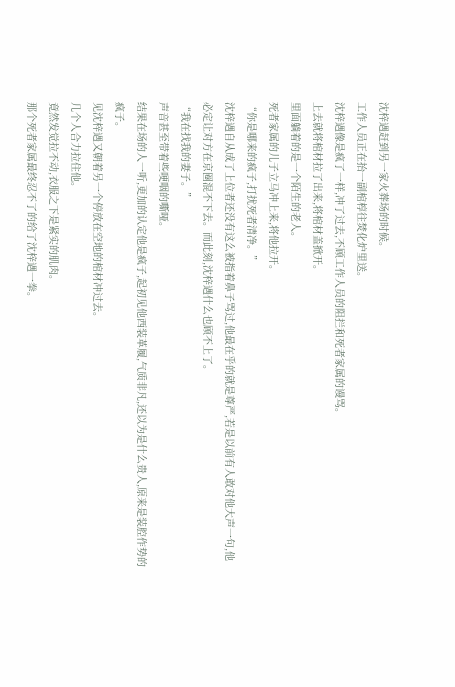沈梓遇赶到另一家火葬场的时候。
工作人员正在抬一副棺椁往焚化炉里送。
沈梓遇像是疯了一样,冲了过去,不顾工作人员的阻拦和死者家属的谩骂。
上去就将棺材拉了出来,将棺材盖掀开。
里面躺着的是一个陌生的老人。
死者家属的儿子立马冲上来,将他拉开。
“你是哪来的疯子,打扰死者清净。”
沈梓遇自从成了上位者还没有这么被指着鼻子骂过,他最在乎的就是尊严,若是以前有人敢对他大声一句,他必定让对方在京圈混不下去。而此刻,沈梓遇什么也顾不上了。
“我在找我的妻子。”
声音甚至带着些哽咽的嘶哑。
结果在场的人一听,更加的认定他是疯子,起初见他西装革履,气质非凡,还以为是什么贵人,原来是装腔作势的疯子。
见沈梓遇又朝着另一个停放在空地的棺材冲过去。
几个人合力拉住他。
竟然发觉拉不动,衣服之下是紧实的肌肉。
那个死者家属最终忍不了的给了沈梓遇一拳。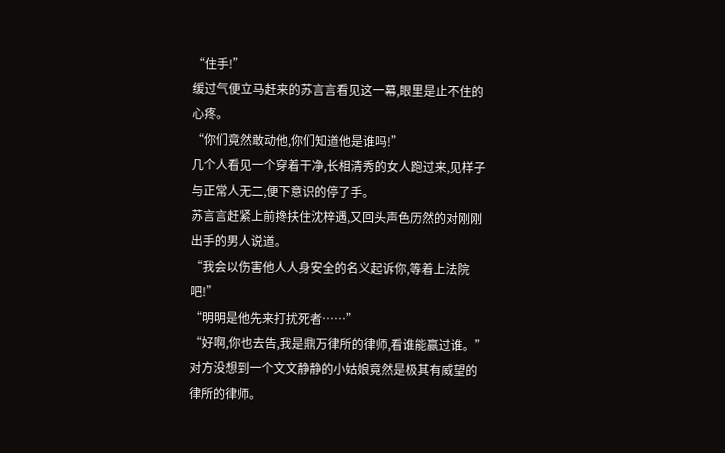“住手!”
缓过气便立马赶来的苏言言看见这一幕,眼里是止不住的心疼。
“你们竟然敢动他,你们知道他是谁吗!”
几个人看见一个穿着干净,长相清秀的女人跑过来,见样子与正常人无二,便下意识的停了手。
苏言言赶紧上前搀扶住沈梓遇,又回头声色历然的对刚刚出手的男人说道。
“我会以伤害他人人身安全的名义起诉你,等着上法院吧!”
“明明是他先来打扰死者……”
“好啊,你也去告,我是鼎万律所的律师,看谁能赢过谁。”
对方没想到一个文文静静的小姑娘竟然是极其有威望的律所的律师。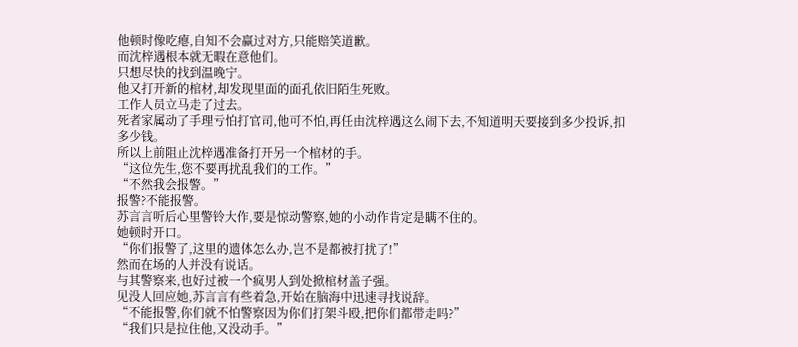他顿时像吃瘪,自知不会赢过对方,只能赔笑道歉。
而沈梓遇根本就无暇在意他们。
只想尽快的找到温晚宁。
他又打开新的棺材,却发现里面的面孔依旧陌生死败。
工作人员立马走了过去。
死者家属动了手理亏怕打官司,他可不怕,再任由沈梓遇这么闹下去,不知道明天要接到多少投诉,扣多少钱。
所以上前阻止沈梓遇准备打开另一个棺材的手。
“这位先生,您不要再扰乱我们的工作。”
“不然我会报警。”
报警?不能报警。
苏言言听后心里警铃大作,要是惊动警察,她的小动作肯定是瞒不住的。
她顿时开口。
“你们报警了,这里的遗体怎么办,岂不是都被打扰了!”
然而在场的人并没有说话。
与其警察来,也好过被一个疯男人到处掀棺材盖子强。
见没人回应她,苏言言有些着急,开始在脑海中迅速寻找说辞。
“不能报警,你们就不怕警察因为你们打架斗殴,把你们都带走吗?”
“我们只是拉住他,又没动手。”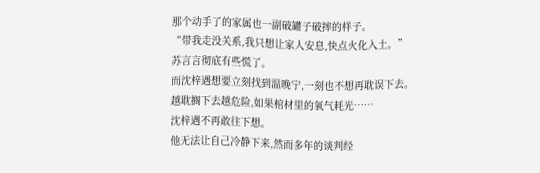那个动手了的家属也一副破罐子破摔的样子。
“带我走没关系,我只想让家人安息,快点火化入土。”
苏言言彻底有些慌了。
而沈梓遇想要立刻找到温晚宁,一刻也不想再耽误下去。
越耽搁下去越危险,如果棺材里的氧气耗光……
沈梓遇不再敢往下想。
他无法让自己冷静下来,然而多年的谈判经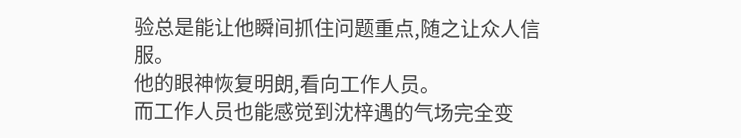验总是能让他瞬间抓住问题重点,随之让众人信服。
他的眼神恢复明朗,看向工作人员。
而工作人员也能感觉到沈梓遇的气场完全变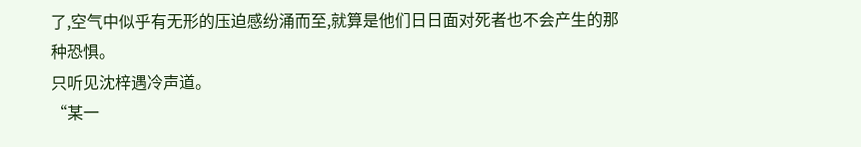了,空气中似乎有无形的压迫感纷涌而至,就算是他们日日面对死者也不会产生的那种恐惧。
只听见沈梓遇冷声道。
“某一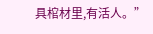具棺材里,有活人。”